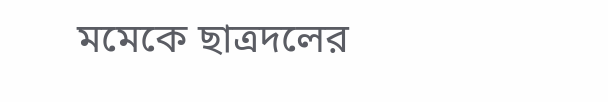মমেকে ছাত্রদলের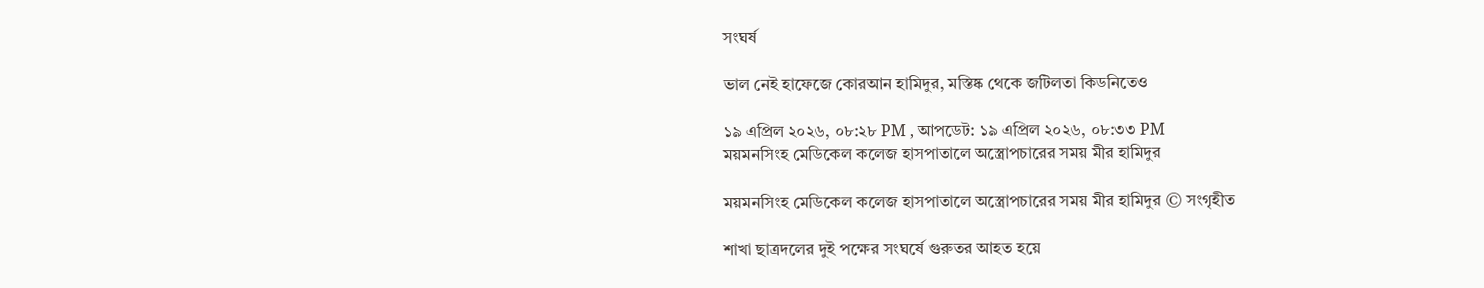সংঘর্ষ

ভাল নেই হাফেজে কোরআন হামিদুর, মস্তিষ্ক থেকে জটিলতা কিডনিতেও

১৯ এপ্রিল ২০২৬, ০৮:২৮ PM , আপডেট: ১৯ এপ্রিল ২০২৬, ০৮:৩৩ PM
ময়মনসিংহ মেডিকেল কলেজ হাসপাতালে অস্ত্রোপচারের সময় মীর হামিদুর

ময়মনসিংহ মেডিকেল কলেজ হাসপাতালে অস্ত্রোপচারের সময় মীর হামিদুর © সংগৃহীত

শাখা ছাত্রদলের দুই পক্ষের সংঘর্ষে গুরুতর আহত হয়ে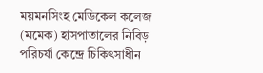ময়মনসিংহ মেডিকেল কলেজ (মমেক) হাসপাতালের নিবিড় পরিচর্যা কেন্দ্রে চিকিৎসাধীন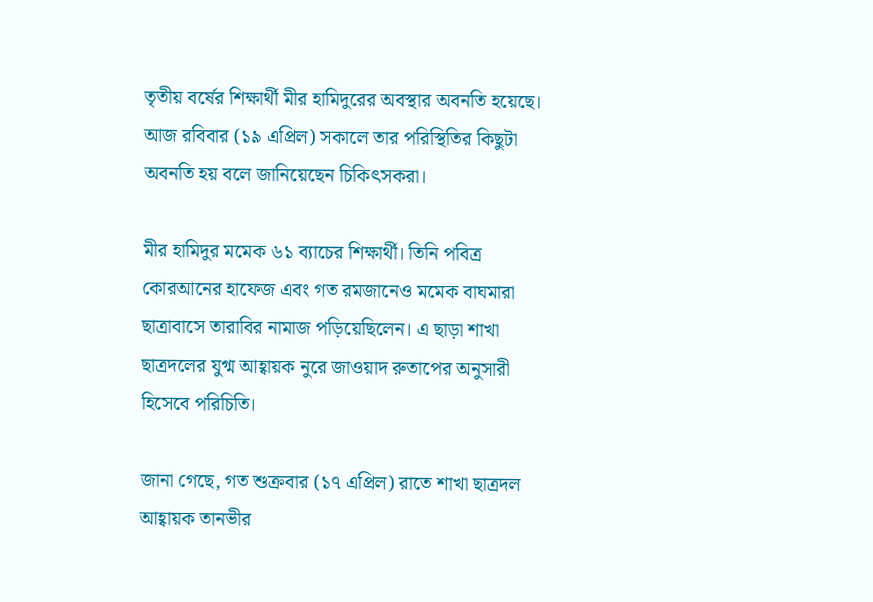তৃতীয় বর্ষের শিক্ষার্থী মীর হামিদুরের অবস্থার অবনতি হয়েছে। আজ রবিবার (১৯ এপ্রিল) সকালে তার পরিস্থিতির কিছুটা অবনতি হয় বলে জানিয়েছেন চিকিৎসকরা।

মীর হামিদুর মমেক ৬১ ব্যাচের শিক্ষার্থী। তিনি পবিত্র কোরআনের হাফেজ এবং গত রমজানেও মমেক বাঘমারা ছাত্রাবাসে তারাবির নামাজ পড়িয়েছিলেন। এ ছাড়া শাখা ছাত্রদলের যুগ্ম আহ্বায়ক নুরে জাওয়াদ রুতাপের অনুসারী হিসেবে পরিচিতি।

জানা গেছে, গত শুক্রবার (১৭ এপ্রিল) রাতে শাখা ছাত্রদল আহ্বায়ক তানভীর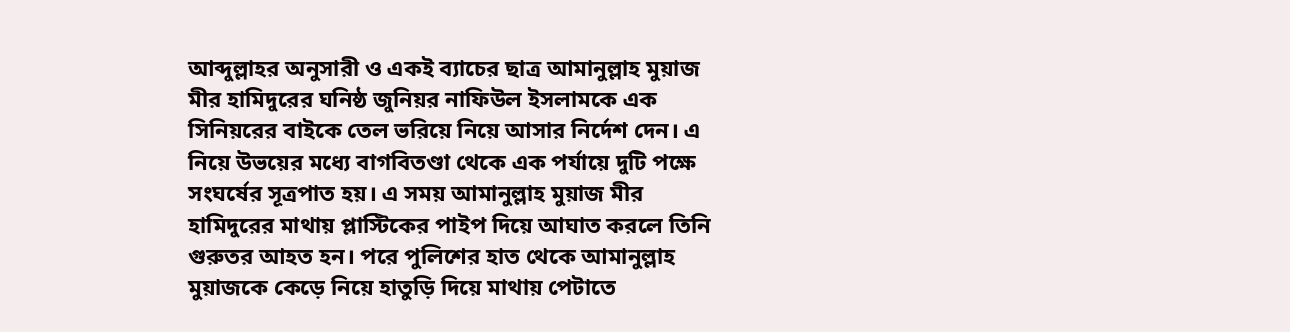আব্দুল্লাহর অনুসারী ও একই ব্যাচের ছাত্র আমানুল্লাহ মুয়াজ মীর হামিদুরের ঘনিষ্ঠ জুনিয়র নাফিউল ইসলামকে এক সিনিয়রের বাইকে তেল ভরিয়ে নিয়ে আসার নির্দেশ দেন। এ নিয়ে উভয়ের মধ্যে বাগবিতণ্ডা থেকে এক পর্যায়ে দুটি পক্ষে সংঘর্ষের সূত্রপাত হয়। এ সময় আমানুল্লাহ মুয়াজ মীর হামিদুরের মাথায় প্লাস্টিকের পাইপ দিয়ে আঘাত করলে তিনি গুরুতর আহত হন। পরে পুলিশের হাত থেকে আমানুল্লাহ মুয়াজকে কেড়ে নিয়ে হাতুড়ি দিয়ে মাথায় পেটাতে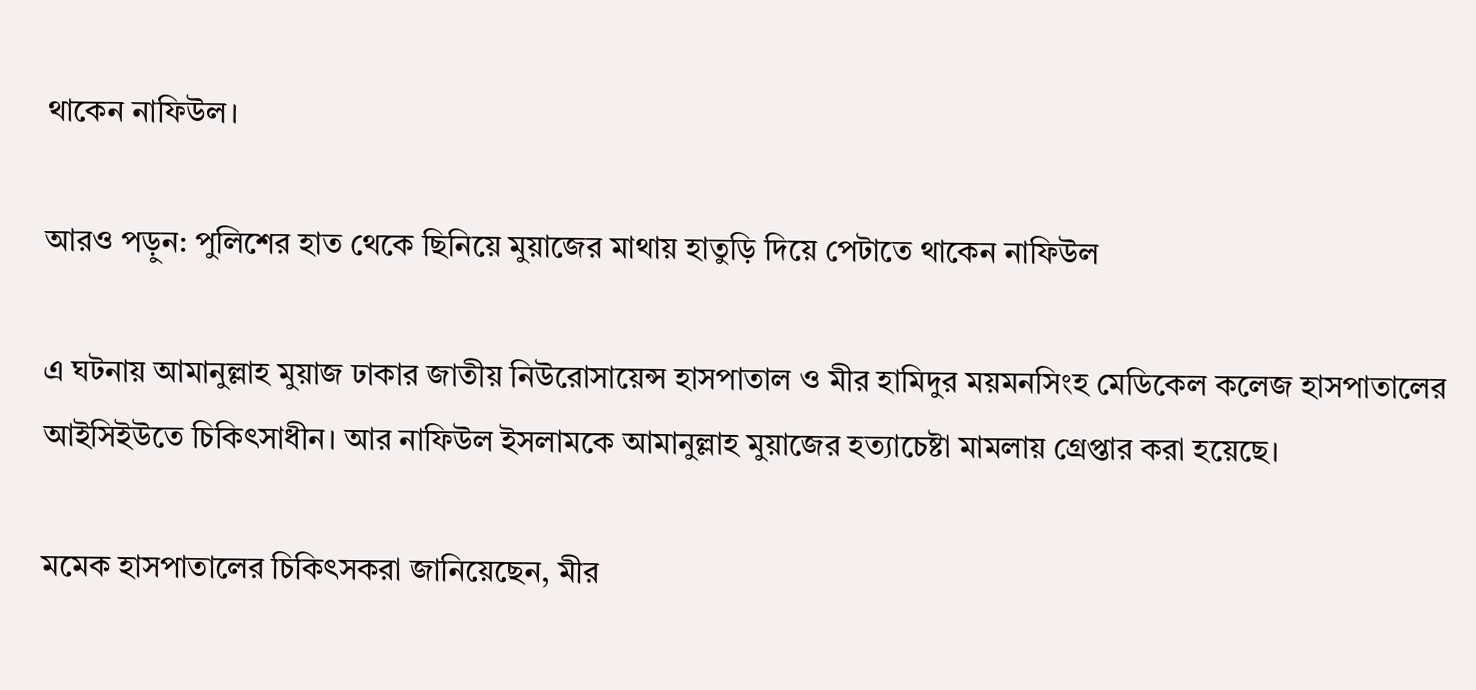থাকেন নাফিউল।

আরও পড়ুন: পুলিশের হাত থেকে ছিনিয়ে মুয়াজের মাথায় হাতুড়ি দিয়ে পেটাতে থাকেন নাফিউল

এ ঘটনায় আমানুল্লাহ মুয়াজ ঢাকার জাতীয় নিউরোসায়েন্স হাসপাতাল ও মীর হামিদুর ময়মনসিংহ মেডিকেল কলেজ হাসপাতালের আইসিইউতে চিকিৎসাধীন। আর নাফিউল ইসলামকে আমানুল্লাহ মুয়াজের হত্যাচেষ্টা মামলায় গ্রেপ্তার করা হয়েছে।

মমেক হাসপাতালের চিকিৎসকরা জানিয়েছেন, মীর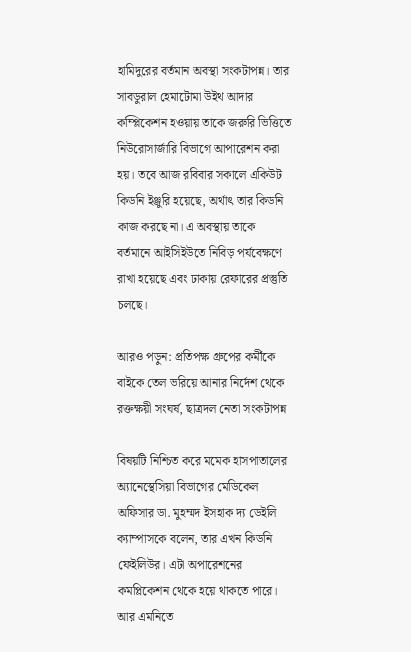হামিদুরের বর্তমান অবস্থা সংকটাপন্ন। তার সাবডুরাল হেমাটোমা উইথ আদার কম্প্লিকেশন হওয়ায় তাকে জরুরি ভিত্তিতে নিউরোসার্জারি বিভাগে আপারেশন করা হয়। তবে আজ রবিবার সকালে একিউট কিডনি ইঞ্জুরি হয়েছে, অর্থাৎ তার কিডনি কাজ করছে না। এ অবস্থায় তাকে বর্তমানে আইসিইউতে নিবিড় পর্যবেক্ষণে রাখা হয়েছে এবং ঢাকায় রেফারের প্রস্তুতি চলছে।

আরও পড়ুন: প্রতিপক্ষ গ্রুপের কর্মীকে বাইকে তেল ভরিয়ে আনার নির্দেশ থেকে রক্তক্ষয়ী সংঘর্ষ, ছাত্রদল নেতা সংকটাপন্ন

বিষয়টি নিশ্চিত করে মমেক হাসপাতালের অ্যানেস্থেসিয়া বিভাগের মেডিকেল অফিসার ডা. মুহম্মদ ইসহাক দ্য ডেইলি ক্যাম্পাসকে বলেন, তার এখন কিডনি ফেইলিউর। এটা অপারেশনের কমপ্লিকেশন থেকে হয়ে থাকতে পারে। আর এমনিতে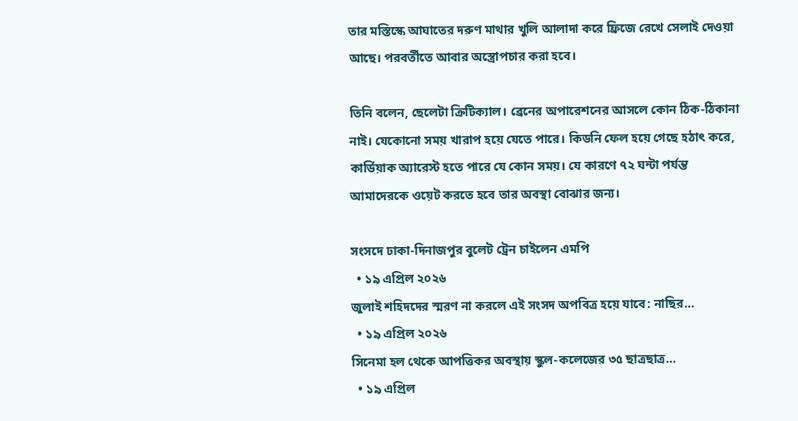তার মস্তিস্কে আঘাতের দরুণ মাথার খুলি আলাদা করে ফ্রিজে রেখে সেলাই দেওয়া আছে। পরবর্তীতে আবার অস্ত্রোপচার করা হবে।

তিনি বলেন, ছেলেটা ক্রিটিক্যাল। ব্রেনের অপারেশনের আসলে কোন ঠিক-ঠিকানা নাই। যেকোনো সময় খারাপ হয়ে যেতে পারে। কিডনি ফেল হয়ে গেছে হঠাৎ করে, কার্ডিয়াক অ্যারেস্ট হতে পারে যে কোন সময়। যে কারণে ৭২ ঘন্টা পর্যন্ত আমাদেরকে ওয়েট করতে হবে তার অবস্থা বোঝার জন্য।

সংসদে ঢাকা-দিনাজপুর বুলেট ট্রেন চাইলেন এমপি
  • ১৯ এপ্রিল ২০২৬
জুলাই শহিদদের স্মরণ না করলে এই সংসদ অপবিত্র হয়ে যাবে: নাছির…
  • ১৯ এপ্রিল ২০২৬
সিনেমা হল থেকে আপত্তিকর অবস্থায় স্কুল-কলেজের ৩৫ ছাত্রছাত্র…
  • ১৯ এপ্রিল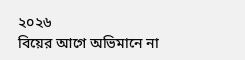২০২৬
বিয়ের আগে অভিমানে না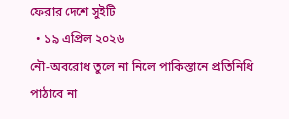ফেরার দেশে সুইটি
  • ১৯ এপ্রিল ২০২৬
নৌ-অবরোধ তুলে না নিলে পাকিস্তানে প্রতিনিধি পাঠাবে না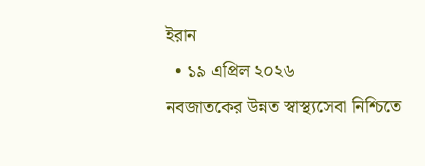ইরান
  • ১৯ এপ্রিল ২০২৬
নবজাতকের উন্নত স্বাস্থ্যসেবা নিশ্চিতে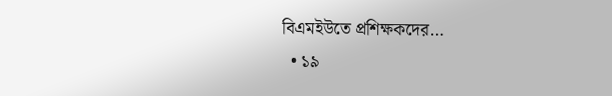বিএমইউতে প্রশিক্ষকদের…
  • ১৯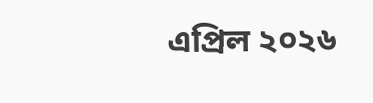এপ্রিল ২০২৬